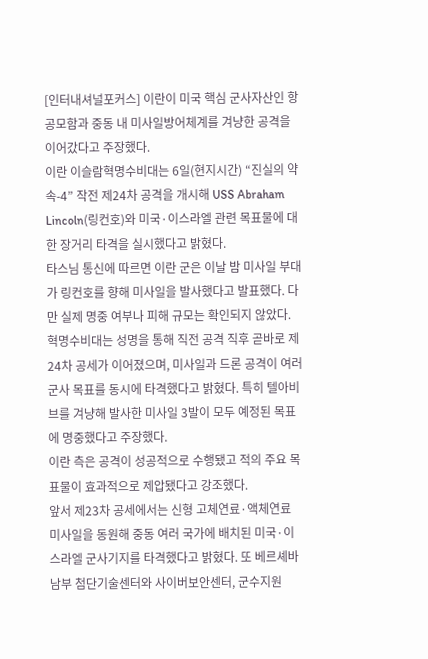[인터내셔널포커스] 이란이 미국 핵심 군사자산인 항공모함과 중동 내 미사일방어체계를 겨냥한 공격을 이어갔다고 주장했다.
이란 이슬람혁명수비대는 6일(현지시간) “진실의 약속-4” 작전 제24차 공격을 개시해 USS Abraham Lincoln(링컨호)와 미국·이스라엘 관련 목표물에 대한 장거리 타격을 실시했다고 밝혔다.
타스님 통신에 따르면 이란 군은 이날 밤 미사일 부대가 링컨호를 향해 미사일을 발사했다고 발표했다. 다만 실제 명중 여부나 피해 규모는 확인되지 않았다.
혁명수비대는 성명을 통해 직전 공격 직후 곧바로 제24차 공세가 이어졌으며, 미사일과 드론 공격이 여러 군사 목표를 동시에 타격했다고 밝혔다. 특히 텔아비브를 겨냥해 발사한 미사일 3발이 모두 예정된 목표에 명중했다고 주장했다.
이란 측은 공격이 성공적으로 수행됐고 적의 주요 목표물이 효과적으로 제압됐다고 강조했다.
앞서 제23차 공세에서는 신형 고체연료·액체연료 미사일을 동원해 중동 여러 국가에 배치된 미국·이스라엘 군사기지를 타격했다고 밝혔다. 또 베르셰바 남부 첨단기술센터와 사이버보안센터, 군수지원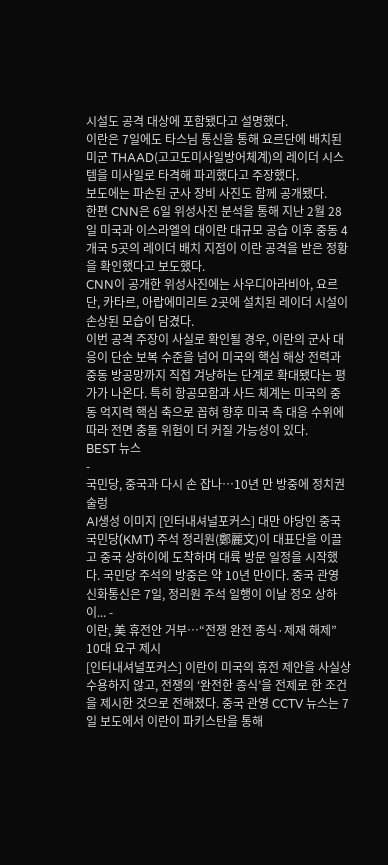시설도 공격 대상에 포함됐다고 설명했다.
이란은 7일에도 타스님 통신을 통해 요르단에 배치된 미군 THAAD(고고도미사일방어체계)의 레이더 시스템을 미사일로 타격해 파괴했다고 주장했다.
보도에는 파손된 군사 장비 사진도 함께 공개됐다.
한편 CNN은 6일 위성사진 분석을 통해 지난 2월 28일 미국과 이스라엘의 대이란 대규모 공습 이후 중동 4개국 5곳의 레이더 배치 지점이 이란 공격을 받은 정황을 확인했다고 보도했다.
CNN이 공개한 위성사진에는 사우디아라비아, 요르단, 카타르, 아랍에미리트 2곳에 설치된 레이더 시설이 손상된 모습이 담겼다.
이번 공격 주장이 사실로 확인될 경우, 이란의 군사 대응이 단순 보복 수준을 넘어 미국의 핵심 해상 전력과 중동 방공망까지 직접 겨냥하는 단계로 확대됐다는 평가가 나온다. 특히 항공모함과 사드 체계는 미국의 중동 억지력 핵심 축으로 꼽혀 향후 미국 측 대응 수위에 따라 전면 충돌 위험이 더 커질 가능성이 있다.
BEST 뉴스
-
국민당, 중국과 다시 손 잡나…10년 만 방중에 정치권 술렁
AI생성 이미지 [인터내셔널포커스] 대만 야당인 중국국민당(KMT) 주석 정리원(鄭麗文)이 대표단을 이끌고 중국 상하이에 도착하며 대륙 방문 일정을 시작했다. 국민당 주석의 방중은 약 10년 만이다. 중국 관영 신화통신은 7일, 정리원 주석 일행이 이날 정오 상하이... -
이란, 美 휴전안 거부…“전쟁 완전 종식·제재 해제” 10대 요구 제시
[인터내셔널포커스] 이란이 미국의 휴전 제안을 사실상 수용하지 않고, 전쟁의 ‘완전한 종식’을 전제로 한 조건을 제시한 것으로 전해졌다. 중국 관영 CCTV 뉴스는 7일 보도에서 이란이 파키스탄을 통해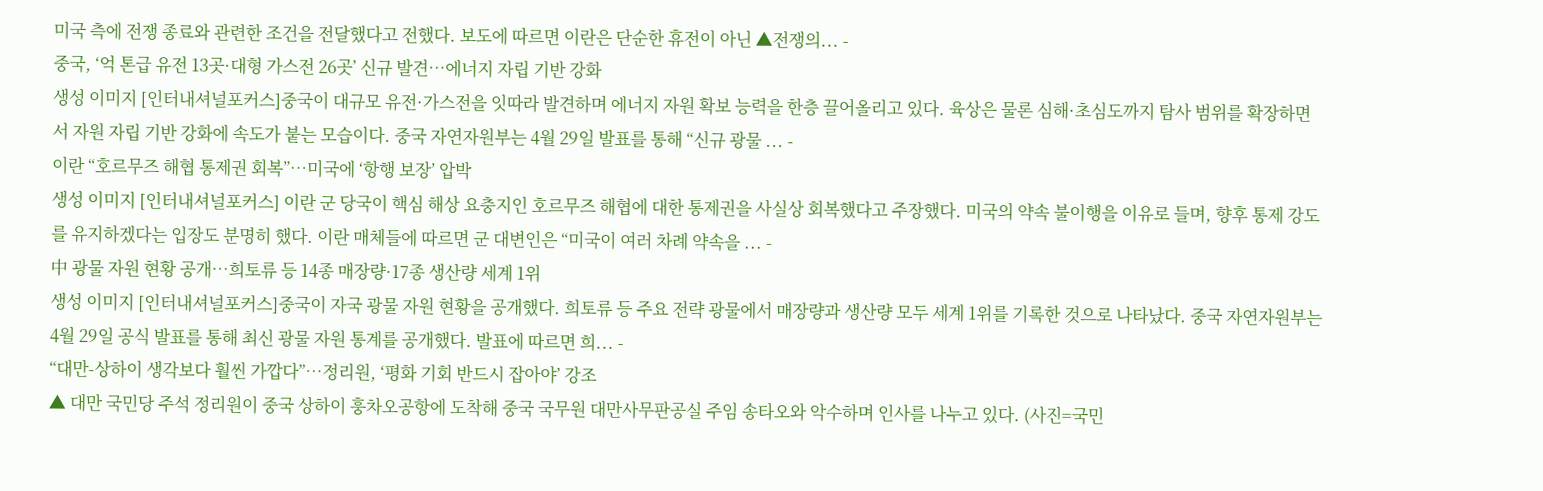미국 측에 전쟁 종료와 관련한 조건을 전달했다고 전했다. 보도에 따르면 이란은 단순한 휴전이 아닌 ▲전쟁의... -
중국, ‘억 톤급 유전 13곳·대형 가스전 26곳’ 신규 발견…에너지 자립 기반 강화
생성 이미지 [인터내셔널포커스]중국이 대규모 유전·가스전을 잇따라 발견하며 에너지 자원 확보 능력을 한층 끌어올리고 있다. 육상은 물론 심해·초심도까지 탐사 범위를 확장하면서 자원 자립 기반 강화에 속도가 붙는 모습이다. 중국 자연자원부는 4월 29일 발표를 통해 “신규 광물 ... -
이란 “호르무즈 해협 통제권 회복”…미국에 ‘항행 보장’ 압박
생성 이미지 [인터내셔널포커스] 이란 군 당국이 핵심 해상 요충지인 호르무즈 해협에 대한 통제권을 사실상 회복했다고 주장했다. 미국의 약속 불이행을 이유로 들며, 향후 통제 강도를 유지하겠다는 입장도 분명히 했다. 이란 매체들에 따르면 군 대변인은 “미국이 여러 차례 약속을 ... -
中 광물 자원 현황 공개…희토류 등 14종 매장량·17종 생산량 세계 1위
생성 이미지 [인터내셔널포커스]중국이 자국 광물 자원 현황을 공개했다. 희토류 등 주요 전략 광물에서 매장량과 생산량 모두 세계 1위를 기록한 것으로 나타났다. 중국 자연자원부는 4월 29일 공식 발표를 통해 최신 광물 자원 통계를 공개했다. 발표에 따르면 희... -
“대만-상하이 생각보다 훨씬 가깝다”…정리원, ‘평화 기회 반드시 잡아야’ 강조
▲ 대만 국민당 주석 정리원이 중국 상하이 훙차오공항에 도착해 중국 국무원 대만사무판공실 주임 송타오와 악수하며 인사를 나누고 있다. (사진=국민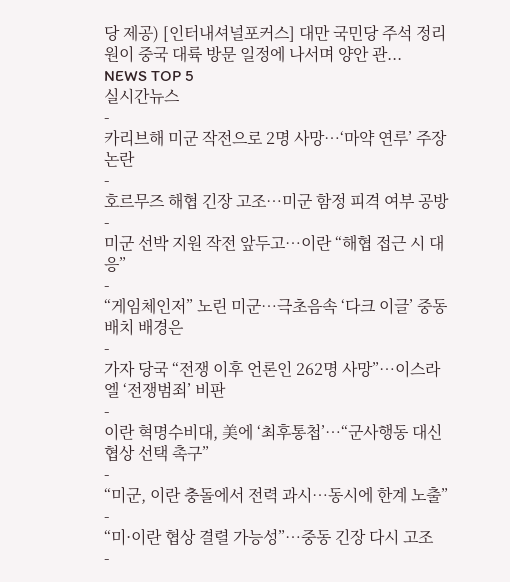당 제공) [인터내셔널포커스] 대만 국민당 주석 정리원이 중국 대륙 방문 일정에 나서며 양안 관...
NEWS TOP 5
실시간뉴스
-
카리브해 미군 작전으로 2명 사망…‘마약 연루’ 주장 논란
-
호르무즈 해협 긴장 고조…미군 함정 피격 여부 공방
-
미군 선박 지원 작전 앞두고…이란 “해협 접근 시 대응”
-
“게임체인저” 노린 미군…극초음속 ‘다크 이글’ 중동 배치 배경은
-
가자 당국 “전쟁 이후 언론인 262명 사망”…이스라엘 ‘전쟁범죄’ 비판
-
이란 혁명수비대, 美에 ‘최후통첩’…“군사행동 대신 협상 선택 촉구”
-
“미군, 이란 충돌에서 전력 과시…동시에 한계 노출”
-
“미·이란 협상 결렬 가능성”…중동 긴장 다시 고조
-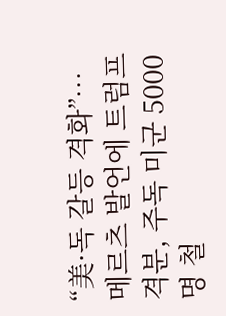“美·독 갈등 격화”…메르츠 발언에 트럼프 격분, 주독 미군 5000명 철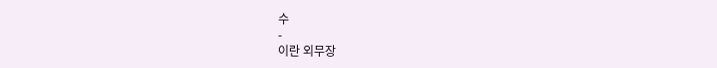수
-
이란 외무장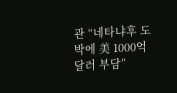관 “네타냐후 도박에 美 1000억달러 부담”